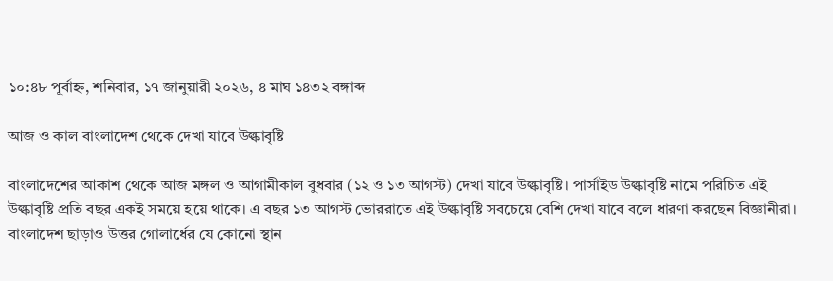১০:৪৮ পূর্বাহ্ন, শনিবার, ১৭ জানুয়ারী ২০২৬, ৪ মাঘ ১৪৩২ বঙ্গাব্দ

আজ ও কাল বাংলাদেশ থেকে দেখা যাবে উল্কাবৃষ্টি

বাংলাদেশের আকাশ থেকে আজ মঙ্গল ও আগামীকাল বুধবার (১২ ও ১৩ আগস্ট) দেখা যাবে উল্কাবৃষ্টি। পার্সাইড উল্কাবৃষ্টি নামে পরিচিত এই উল্কাবৃষ্টি প্রতি বছর একই সময়ে হয়ে থাকে। এ বছর ১৩ আগস্ট ভোররাতে এই উল্কাবৃষ্টি সবচেয়ে বেশি দেখা যাবে বলে ধারণা করছেন বিজ্ঞানীরা। বাংলাদেশ ছাড়াও উত্তর গোলার্ধের যে কোনো স্থান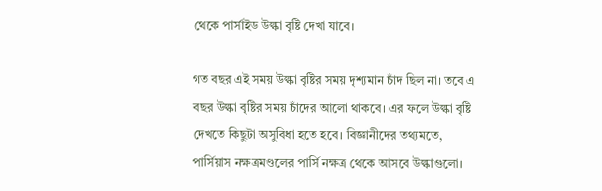থেকে পার্সাইড উল্কা বৃষ্টি দেখা যাবে।

গত বছর এই সময় উল্কা বৃষ্টির সময় দৃশ্যমান চাঁদ ছিল না। তবে এ বছর উল্কা বৃষ্টির সময় চাঁদের আলো থাকবে। এর ফলে উল্কা বৃষ্টি দেখতে কিছুটা অসুবিধা হতে হবে। বিজ্ঞানীদের তথ্যমতে, পার্সিয়াস নক্ষত্রমণ্ডলের পার্সি নক্ষত্র থেকে আসবে উল্কাগুলো।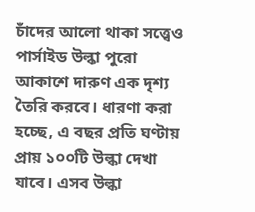চাঁদের আলো থাকা সত্ত্বেও পার্সাইড উল্কা পুরো আকাশে দারুণ এক দৃশ্য তৈরি করবে। ধারণা করা হচ্ছে, এ বছর প্রতি ঘণ্টায় প্রায় ১০০টি উল্কা দেখা যাবে। এসব উল্কা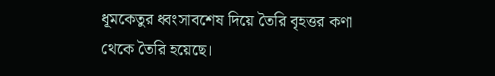ধূমকেতুর ধ্বংসাবশেষ দিয়ে তৈরি বৃহত্তর কণা থেকে তৈরি হয়েছে।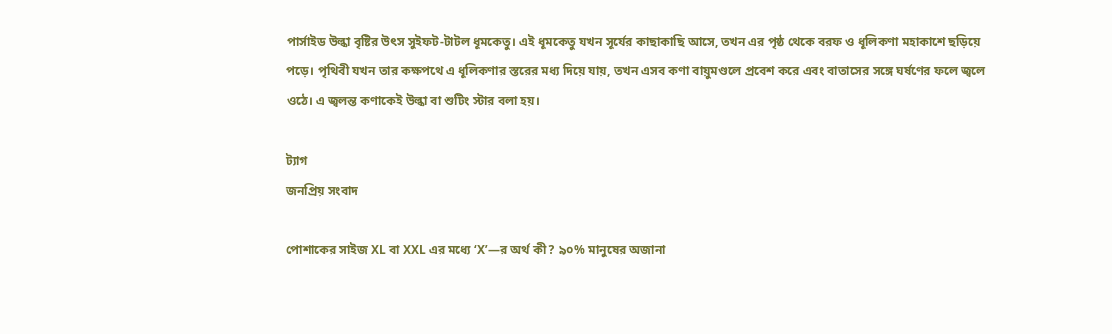পার্সাইড উল্কা বৃষ্টির উৎস সুইফট-টাটল ধূমকেতু। এই ধূমকেতু যখন সূর্যের কাছাকাছি আসে, তখন এর পৃষ্ঠ থেকে বরফ ও ধূলিকণা মহাকাশে ছড়িয়ে পড়ে। পৃথিবী যখন তার কক্ষপথে এ ধূলিকণার স্তরের মধ্য দিয়ে যায়, তখন এসব কণা বায়ুমণ্ডলে প্রবেশ করে এবং বাতাসের সঙ্গে ঘর্ষণের ফলে জ্বলে ওঠে। এ জ্বলন্ত কণাকেই উল্কা বা শুটিং স্টার বলা হয়।

ট্যাগ
জনপ্রিয় সংবাদ

পোশাকের সাইজ XL বা XXL এর মধ্যে ‘X’—র অর্থ কী? ৯০% মানুষের অজানা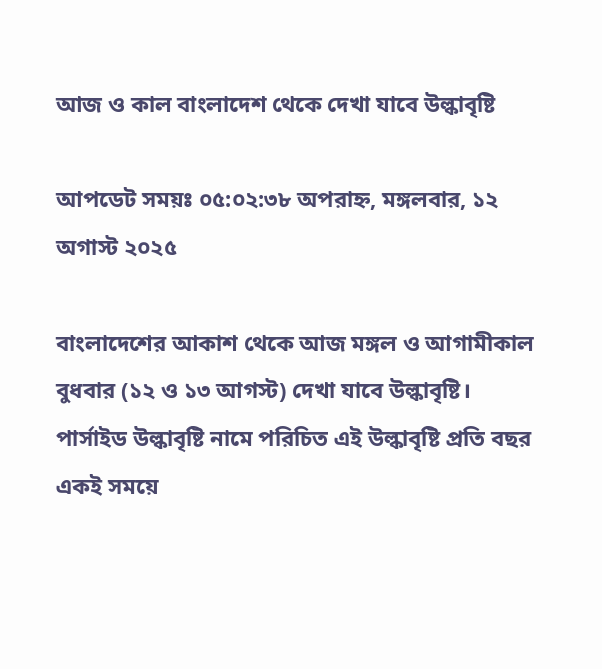আজ ও কাল বাংলাদেশ থেকে দেখা যাবে উল্কাবৃষ্টি

আপডেট সময়ঃ ০৫:০২:৩৮ অপরাহ্ন, মঙ্গলবার, ১২ অগাস্ট ২০২৫

বাংলাদেশের আকাশ থেকে আজ মঙ্গল ও আগামীকাল বুধবার (১২ ও ১৩ আগস্ট) দেখা যাবে উল্কাবৃষ্টি। পার্সাইড উল্কাবৃষ্টি নামে পরিচিত এই উল্কাবৃষ্টি প্রতি বছর একই সময়ে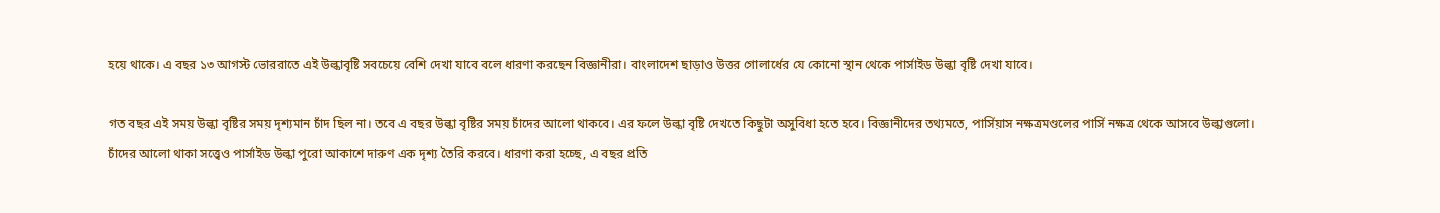হয়ে থাকে। এ বছর ১৩ আগস্ট ভোররাতে এই উল্কাবৃষ্টি সবচেয়ে বেশি দেখা যাবে বলে ধারণা করছেন বিজ্ঞানীরা। বাংলাদেশ ছাড়াও উত্তর গোলার্ধের যে কোনো স্থান থেকে পার্সাইড উল্কা বৃষ্টি দেখা যাবে।

গত বছর এই সময় উল্কা বৃষ্টির সময় দৃশ্যমান চাঁদ ছিল না। তবে এ বছর উল্কা বৃষ্টির সময় চাঁদের আলো থাকবে। এর ফলে উল্কা বৃষ্টি দেখতে কিছুটা অসুবিধা হতে হবে। বিজ্ঞানীদের তথ্যমতে, পার্সিয়াস নক্ষত্রমণ্ডলের পার্সি নক্ষত্র থেকে আসবে উল্কাগুলো। চাঁদের আলো থাকা সত্ত্বেও পার্সাইড উল্কা পুরো আকাশে দারুণ এক দৃশ্য তৈরি করবে। ধারণা করা হচ্ছে, এ বছর প্রতি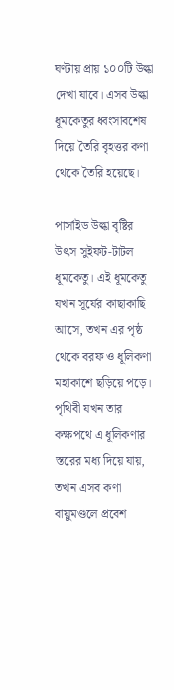ঘণ্টায় প্রায় ১০০টি উল্কা দেখা যাবে। এসব উল্কা ধূমকেতুর ধ্বংসাবশেষ দিয়ে তৈরি বৃহত্তর কণা থেকে তৈরি হয়েছে।

পার্সাইড উল্কা বৃষ্টির উৎস সুইফট-টাটল ধূমকেতু। এই ধূমকেতু যখন সূর্যের কাছাকাছি আসে, তখন এর পৃষ্ঠ থেকে বরফ ও ধূলিকণা মহাকাশে ছড়িয়ে পড়ে। পৃথিবী যখন তার কক্ষপথে এ ধূলিকণার স্তরের মধ্য দিয়ে যায়, তখন এসব কণা বায়ুমণ্ডলে প্রবেশ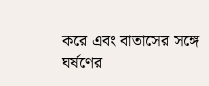করে এবং বাতাসের সঙ্গে ঘর্ষণের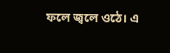ফলে জ্বলে ওঠে। এ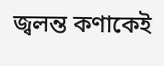জ্বলন্ত কণাকেই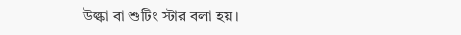উল্কা বা শুটিং স্টার বলা হয়।